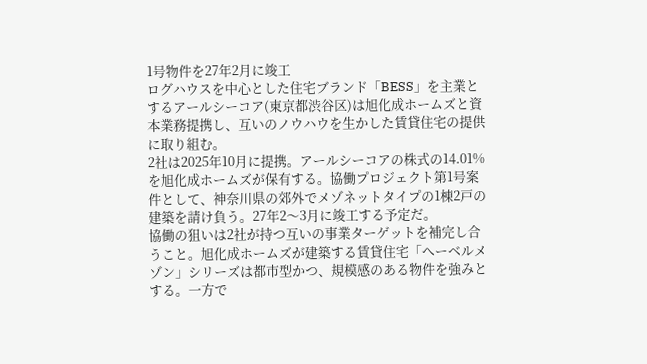1号物件を27年2月に竣工
ログハウスを中心とした住宅ブランド「BESS」を主業とするアールシーコア(東京都渋谷区)は旭化成ホームズと資本業務提携し、互いのノウハウを生かした賃貸住宅の提供に取り組む。
2社は2025年10月に提携。アールシーコアの株式の14.01%を旭化成ホームズが保有する。協働プロジェクト第1号案件として、神奈川県の郊外でメゾネットタイプの1棟2戸の建築を請け負う。27年2〜3月に竣工する予定だ。
協働の狙いは2社が持つ互いの事業ターゲットを補完し合うこと。旭化成ホームズが建築する賃貸住宅「へーベルメゾン」シリーズは都市型かつ、規模感のある物件を強みとする。一方で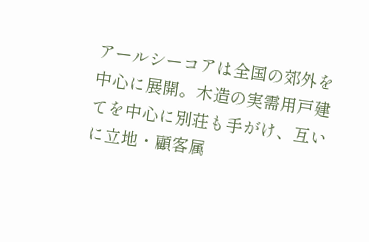アールシーコアは全国の郊外を中心に展開。木造の実需用戸建てを中心に別荘も手がけ、互いに立地・顧客属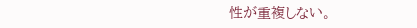性が重複しない。